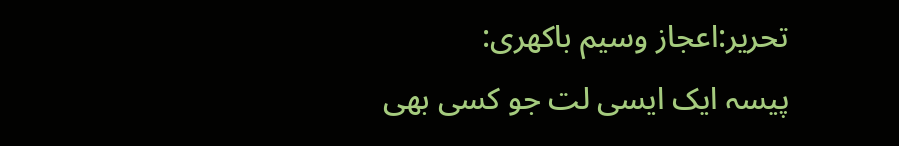تحریر:اعجاز وسیم باکھری:
پیسہ ایک ایسی لت جو کسی بھی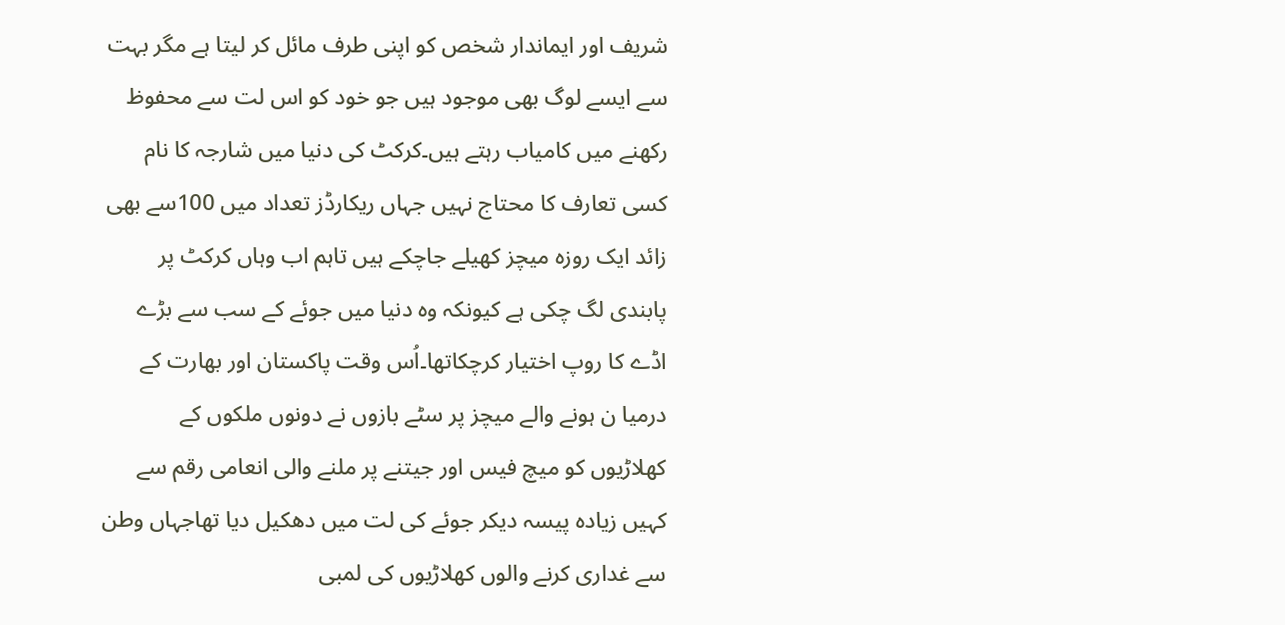شریف اور ایماندار شخص کو اپنی طرف مائل کر لیتا ہے مگر بہت سے ایسے لوگ بھی موجود ہیں جو خود کو اس لت سے محفوظ رکھنے میں کامیاب رہتے ہیں۔کرکٹ کی دنیا میں شارجہ کا نام کسی تعارف کا محتاج نہیں جہاں ریکارڈز تعداد میں 100سے بھی زائد ایک روزہ میچز کھیلے جاچکے ہیں تاہم اب وہاں کرکٹ پر پابندی لگ چکی ہے کیونکہ وہ دنیا میں جوئے کے سب سے بڑے اڈے کا روپ اختیار کرچکاتھا۔اُس وقت پاکستان اور بھارت کے درمیا ن ہونے والے میچز پر سٹے بازوں نے دونوں ملکوں کے کھلاڑیوں کو میچ فیس اور جیتنے پر ملنے والی انعامی رقم سے کہیں زیادہ پیسہ دیکر جوئے کی لت میں دھکیل دیا تھاجہاں وطن سے غداری کرنے والوں کھلاڑیوں کی لمبی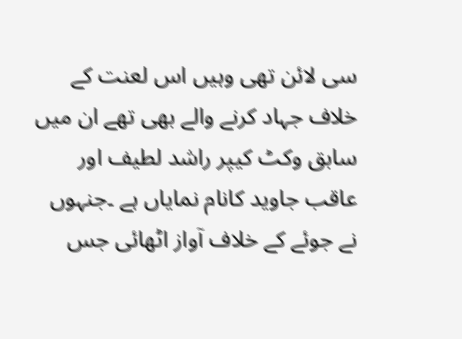سی لائن تھی وہیں اس لعنت کے خلاف جہاد کرنے والے بھی تھے ان میں سابق وکٹ کیپر راشد لطیف اور عاقب جاوید کانام نمایاں ہے ۔جنہوں نے جوئے کے خلاف آواز اٹھائی جس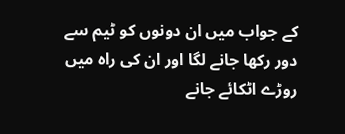کے جواب میں ان دونوں کو ٹیم سے دور رکھا جانے لگا اور ان کی راہ میں روڑے اٹکائے جانے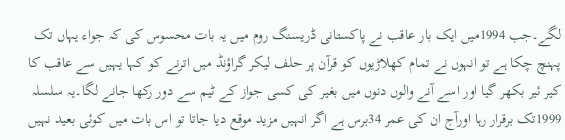لگے۔جب 1994میں ایک بار عاقب نے پاکستانی ڈریسنگ روم میں یہ بات محسوس کی کہ جواء یہاں تک پہنچ چکا ہے تو انہوں نے تمام کھلاڑیوں کو قرآن پر حلف لیکر گراؤنڈ میں اترنے کو کہا یہیں سے عاقب کا کیر ئیر بکھر گیا اور اسے آنے والوں دنوں میں بغیر کی کسی جواز کے ٹیم سے دور رکھا جانے لگا۔یہ سلسلہ 1999تک برقرار رہا اورآج ان کی عمر 34برس ہے اگر انہیں مزید موقع دیا جاتا تو اس بات میں کوئی بعید نہیں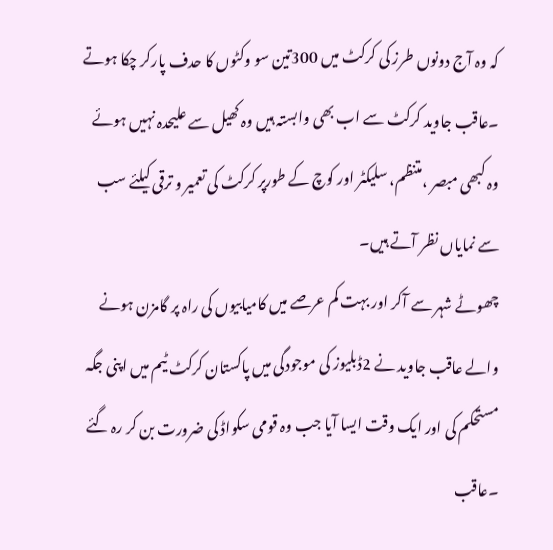کہ وہ آج دونوں طرز کی کرکٹ میں 300تین سو وکٹوں کا حدف پارکر چکا ہوتے ۔عاقب جاوید کرکٹ سے اب بھی وابستہ ہیں وہ کھیل سے علیحدہ نہیں ہوئے وہ کبھی مبصر ،متنظم، سلیکٹر اور کوچ کے طورپر کرکٹ کی تعمیر و ترقی کیلئے سب سے نمایاں نظر آتے ہیں۔
چھوٹے شہر سے آکر اور بہت کم عرصے میں کامیابیوں کی راہ پر گامزن ہونے والے عاقب جاوید نے 2ڈبلیوز کی موجودگی میں پاکستان کرکٹ ٹیم میں اپنی جگہ مستحکم کی اور ایک وقت ایسا آیا جب وہ قومی سکواڈ کی ضرورت بن کر رہ گئے ۔عاقب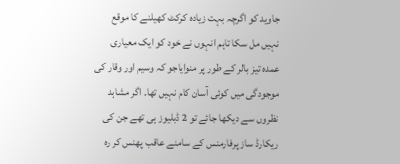جاوید کو اگرچہ بہت زیادہ کرکٹ کھیلنے کا موقع نہیں مل سکا تاہم انہوں نے خود کو ایک معیاری عمدہ تیز بالر کے طور پر منوایاجو کہ وسیم اور وقار کی موجودگی میں کوئی آسان کام نہیں تھا۔ اگر مشاہد نظروں سے دیکھا جائے تو 2 ڈبلیوز ہی تھے جن کی ریکارڈ ساز پرفارمنس کے سامنے عاقب پھنس کر رہ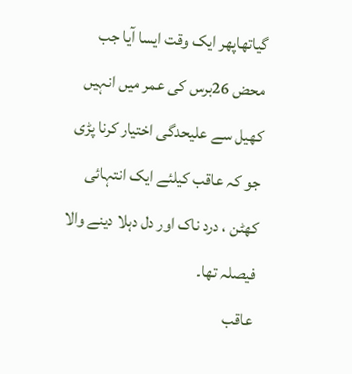گیاتھاپھر ایک وقت ایسا آیا جب محض 26برس کی عمر میں انہیں کھیل سے علیحدگی اختیار کرنا پڑی جو کہ عاقب کیلئے ایک انتہائی کھٹن ، درد ناک اور دل دہلا دینے والا فیصلہ تھا۔
عاقب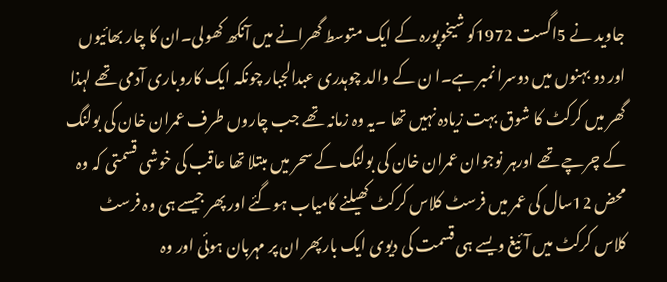جاوید نے 5اگست 1972کو شیخوپورہ کے ایک متوسط گھرانے میں آنکھ کھولی۔ان کا چار بھائیوں اور دو بہنوں میں دوسرا نمبر ہے۔ا ن کے والد چوہدری عبدالجبار چونکہ ایک کاروباری آدمی تھے لہذا گھر میں کرکٹ کا شوق بہت زیادہ نہیں تھا ۔یہ وہ زمانہ تھے جب چاروں طرف عمران خان کی بولنگ کے چرچے تھے اورہر نوجوان عمران خان کی بولنگ کے سحر میں مبتلا تھا عاقب کی خوشی قسمتی کہ وہ محض 12سال کی عمر میں فرسٹ کلاس کرکٹ کھیلنے کامیاب ہوگئے اور پھر جیسے ہی وہ فرسٹ کلاس کرکٹ میں آئیغ ویسے ہی قسمت کی دیوی ایک بارپھر ان پر مہربان ہوئی اور وہ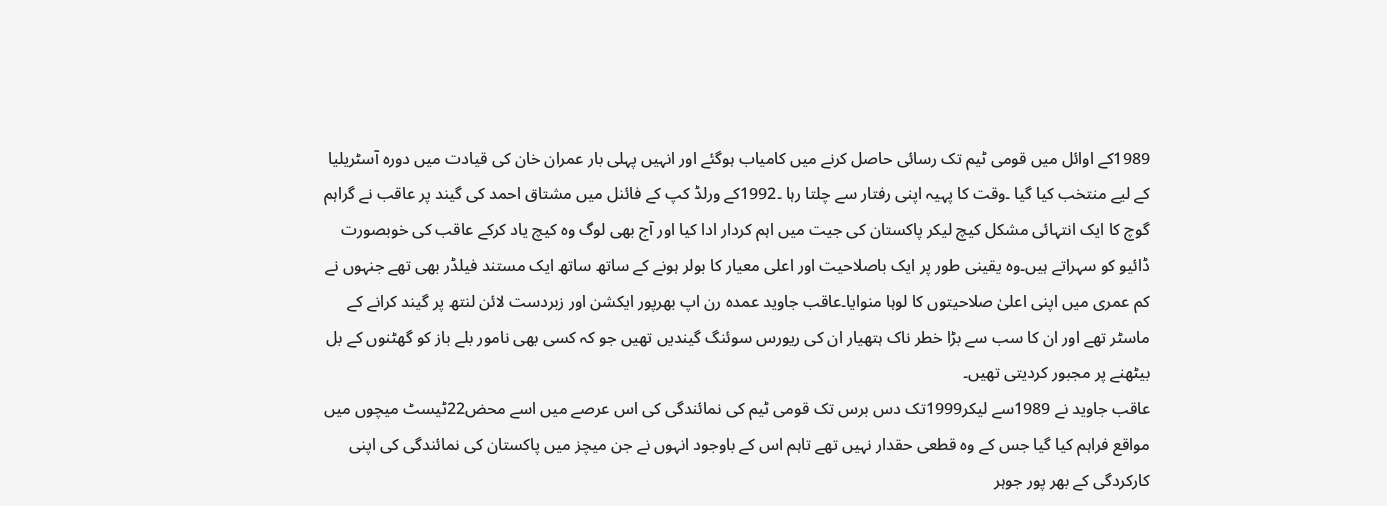1989کے اوائل میں قومی ٹیم تک رسائی حاصل کرنے میں کامیاب ہوگئے اور انہیں پہلی بار عمران خان کی قیادت میں دورہ آسٹریلیا کے لیے منتخب کیا گیا ۔وقت کا پہیہ اپنی رفتار سے چلتا رہا ۔1992کے ورلڈ کپ کے فائنل میں مشتاق احمد کی گیند پر عاقب نے گراہم گوچ کا ایک انتہائی مشکل کیچ لیکر پاکستان کی جیت میں اہم کردار ادا کیا اور آج بھی لوگ وہ کیچ یاد کرکے عاقب کی خوبصورت ڈائیو کو سہراتے ہیں۔وہ یقینی طور پر ایک باصلاحیت اور اعلی معیار کا بولر ہونے کے ساتھ ساتھ ایک مستند فیلڈر بھی تھے جنہوں نے کم عمری میں اپنی اعلیٰ صلاحیتوں کا لوہا منوایا۔عاقب جاوید عمدہ رن اپ بھرپور ایکشن اور زبردست لائن لنتھ پر گیند کرانے کے ماسٹر تھے اور ان کا سب سے بڑا خطر ناک ہتھیار ان کی ریورس سوئنگ گیندیں تھیں جو کہ کسی بھی نامور بلے باز کو گھٹنوں کے بل بیٹھنے پر مجبور کردیتی تھیں۔
عاقب جاوید نے 1989سے لیکر1999تک دس برس تک قومی ٹیم کی نمائندگی کی اس عرصے میں اسے محض22ٹیسٹ میچوں میں مواقع فراہم کیا گیا جس کے وہ قطعی حقدار نہیں تھے تاہم اس کے باوجود انہوں نے جن میچز میں پاکستان کی نمائندگی کی اپنی کارکردگی کے بھر پور جوہر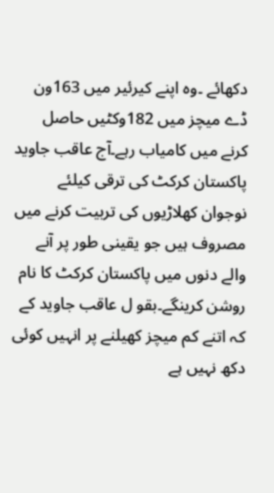دکھائے ۔وہ اپنے کیرئیر میں 163ون ڈے میچز میں 182وکٹیں حاصل کرنے میں کامیاب رہے۔آج عاقب جاوید پاکستان کرکٹ کی ترقی کیلئے نوجوان کھلاڑیوں کی تربیت کرنے میں مصروف ہیں جو یقینی طور پر آنے والے دنوں میں پاکستان کرکٹ کا نام روشن کرینگے۔بقو ل عاقب جاوید کے کہ اتنے کم میچز کھیلنے پر انہیں کوئی دکھ نہیں ہے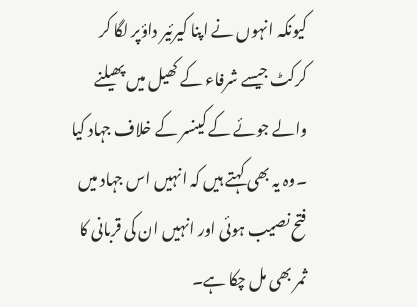کیونکہ انہوں نے اپنا کیرئیر داؤپر لگا کر کرکٹ جیسے شرفاء کے کھیل میں پھیلنے والے جوئے کے کینسر کے خلاف جہاد کیا ۔وہ یہ بھی کہتے ہیں کہ انہیں اس جہاد میں فتح نصیب ہوئی اور انہیں ان کی قربانی کا ثمر بھی مل چکا ہے۔